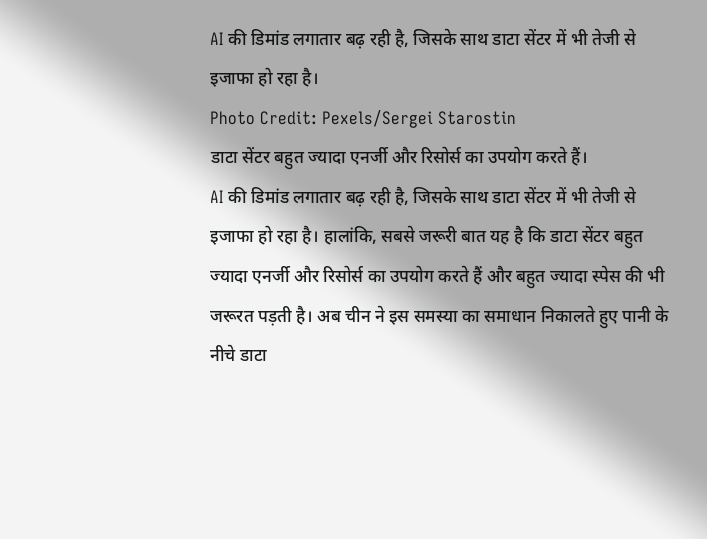AI की डिमांड लगातार बढ़ रही है, जिसके साथ डाटा सेंटर में भी तेजी से इजाफा हो रहा है।
Photo Credit: Pexels/Sergei Starostin
डाटा सेंटर बहुत ज्यादा एनर्जी और रिसोर्स का उपयोग करते हैं।
AI की डिमांड लगातार बढ़ रही है, जिसके साथ डाटा सेंटर में भी तेजी से इजाफा हो रहा है। हालांकि, सबसे जरूरी बात यह है कि डाटा सेंटर बहुत ज्यादा एनर्जी और रिसोर्स का उपयोग करते हैं और बहुत ज्यादा स्पेस की भी जरूरत पड़ती है। अब चीन ने इस समस्या का समाधान निकालते हुए पानी के नीचे डाटा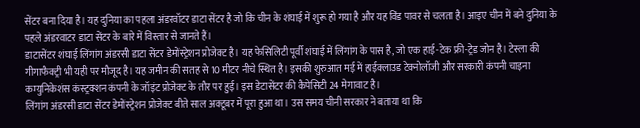सेंटर बना दिया है। यह दुनिया का पहला अंडरवॉटर डाटा सेंटर है जो कि चीन के शंघाई में शुरू हो गया है और यह विंड पावर से चलता है। आइए चीन में बने दुनिया के पहले अंडरवाटर डाटा सेंटर के बारे में विस्तार से जानते हैं।
डाटासेंटर शंघाई लिंगांग अंडरसी डाटा सेंटर डेमोंस्ट्रेशन प्रोजेक्ट है। यह फेसिलिटी पूर्वी शंघाई में लिंगांग के पास है, जो एक हाई-टेक फ्री-ट्रेड जोन है। टेस्ला की गीगाफैक्ट्री भी यही पर मौजूद है। यह जमीन की सतह से 10 मीटर नीचे स्थित है। इसकी शुरुआत मई में हाईक्लाउड टेक्नोलॉजी और सरकारी कंपनी चाइना कम्युनिकेशंस कंस्ट्रक्शन कंपनी के जॉइंट प्रोजेक्ट के तौर पर हुई। इस डेटासेंटर की कैपेसिटी 24 मेगावाट है।
लिंगांग अंडरसी डाटा सेंटर डेमोंस्ट्रेशन प्रोजेक्ट बीते साल अक्टूबर में पूरा हुआ था। उस समय चीनी सरकार ने बताया था कि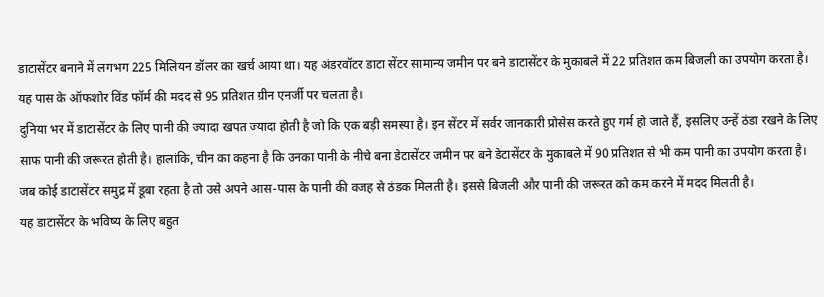डाटासेंटर बनाने में लगभग 225 मिलियन डॉलर का खर्च आया था। यह अंडरवॉटर डाटा सेंटर सामान्य जमीन पर बने डाटासेंटर के मुकाबले में 22 प्रतिशत कम बिजली का उपयोग करता है। यह पास के ऑफशोर विंड फॉर्म की मदद से 95 प्रतिशत ग्रीन एनर्जी पर चलता है।
दुनिया भर में डाटासेंटर के लिए पानी की ज्यादा खपत ज्यादा होती है जो कि एक बड़ी समस्या है। इन सेंटर में सर्वर जानकारी प्रोसेस करते हुए गर्म हो जाते हैं, इसलिए उन्हें ठंडा रखने के लिए साफ पानी की जरूरत होती है। हालांकि, चीन का कहना है कि उनका पानी के नीचे बना डेटासेंटर जमीन पर बने डेटासेंटर के मुकाबले में 90 प्रतिशत से भी कम पानी का उपयोग करता है। जब कोई डाटासेंटर समुद्र में डूबा रहता है तो उसे अपने आस-पास के पानी की वजह से ठंडक मिलती है। इससे बिजली और पानी की जरूरत को कम करने में मदद मिलती है।
यह डाटासेंटर के भविष्य के लिए बहुत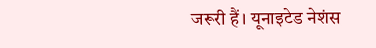जरूरी हैं। यूनाइटेड नेशंस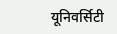यूनिवर्सिटी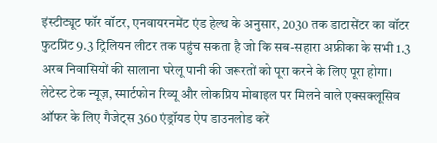इंस्टीट्यूट फॉर वॉटर, एनवायरनमेंट एंड हेल्थ के अनुसार, 2030 तक डाटासेंटर का वॉटर फुटप्रिंट 9.3 ट्रिलियन लीटर तक पहुंच सकता है जो कि सब-सहारा अफ्रीका के सभी 1.3 अरब निवासियों की सालाना घरेलू पानी की जरूरतों को पूरा करने के लिए पूरा होगा।
लेटेस्ट टेक न्यूज़, स्मार्टफोन रिव्यू और लोकप्रिय मोबाइल पर मिलने वाले एक्सक्लूसिव ऑफर के लिए गैजेट्स 360 एंड्रॉयड ऐप डाउनलोड करें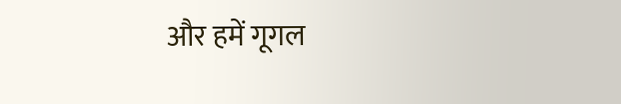और हमें गूगल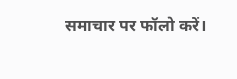समाचार पर फॉलो करें।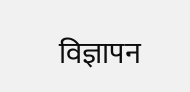विज्ञापन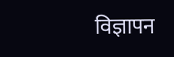विज्ञापन